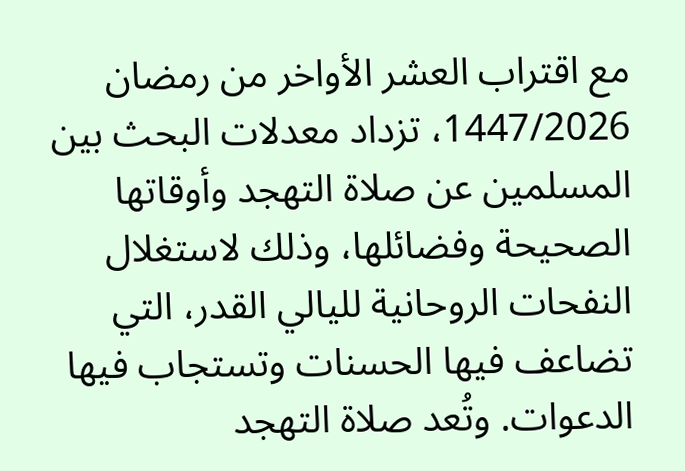مع اقتراب العشر الأواخر من رمضان 1447/2026، تزداد معدلات البحث بين المسلمين عن صلاة التهجد وأوقاتها الصحيحة وفضائلها، وذلك لاستغلال النفحات الروحانية لليالي القدر، التي تضاعف فيها الحسنات وتستجاب فيها الدعوات. وتُعد صلاة التهجد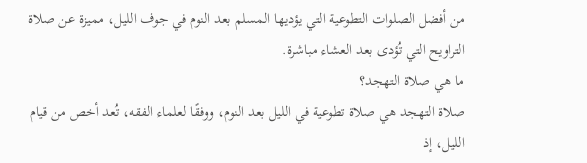من أفضل الصلوات التطوعية التي يؤديها المسلم بعد النوم في جوف الليل، مميزة عن صلاة التراويح التي تُؤدى بعد العشاء مباشرة.
ما هي صلاة التهجد؟
صلاة التهجد هي صلاة تطوعية في الليل بعد النوم، ووفقًا لعلماء الفقه، تُعد أخص من قيام الليل، إذ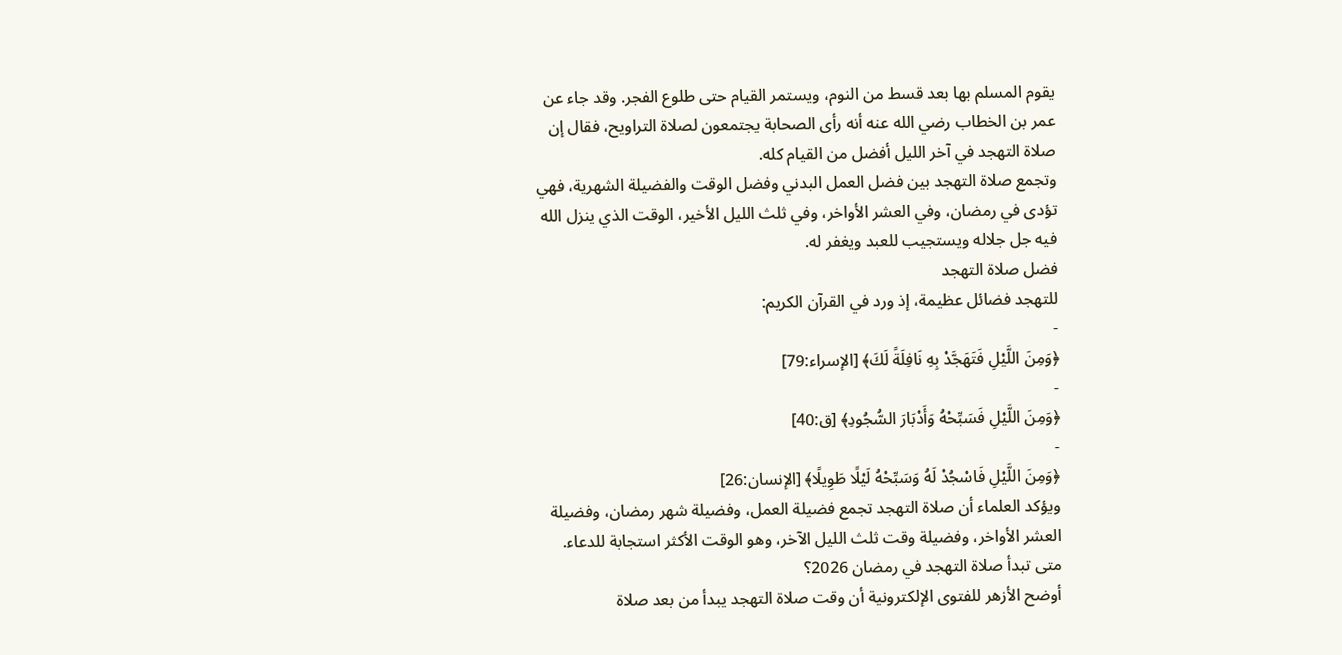يقوم المسلم بها بعد قسط من النوم، ويستمر القيام حتى طلوع الفجر. وقد جاء عن عمر بن الخطاب رضي الله عنه أنه رأى الصحابة يجتمعون لصلاة التراويح، فقال إن صلاة التهجد في آخر الليل أفضل من القيام كله.
وتجمع صلاة التهجد بين فضل العمل البدني وفضل الوقت والفضيلة الشهرية، فهي تؤدى في رمضان، وفي العشر الأواخر، وفي ثلث الليل الأخير، الوقت الذي ينزل الله فيه جل جلاله ويستجيب للعبد ويغفر له.
فضل صلاة التهجد
للتهجد فضائل عظيمة، إذ ورد في القرآن الكريم:
-
﴿وَمِنَ اللَّيْلِ فَتَهَجَّدْ بِهِ نَافِلَةً لَكَ﴾ [الإسراء:79]
-
﴿وَمِنَ اللَّيْلِ فَسَبِّحْهُ وَأَدْبَارَ السُّجُودِ﴾ [ق:40]
-
﴿وَمِنَ اللَّيْلِ فَاسْجُدْ لَهُ وَسَبِّحْهُ لَيْلًا طَوِيلًا﴾ [الإنسان:26]
ويؤكد العلماء أن صلاة التهجد تجمع فضيلة العمل، وفضيلة شهر رمضان، وفضيلة العشر الأواخر، وفضيلة وقت ثلث الليل الآخر، وهو الوقت الأكثر استجابة للدعاء.
متى تبدأ صلاة التهجد في رمضان 2026؟
أوضح الأزهر للفتوى الإلكترونية أن وقت صلاة التهجد يبدأ من بعد صلاة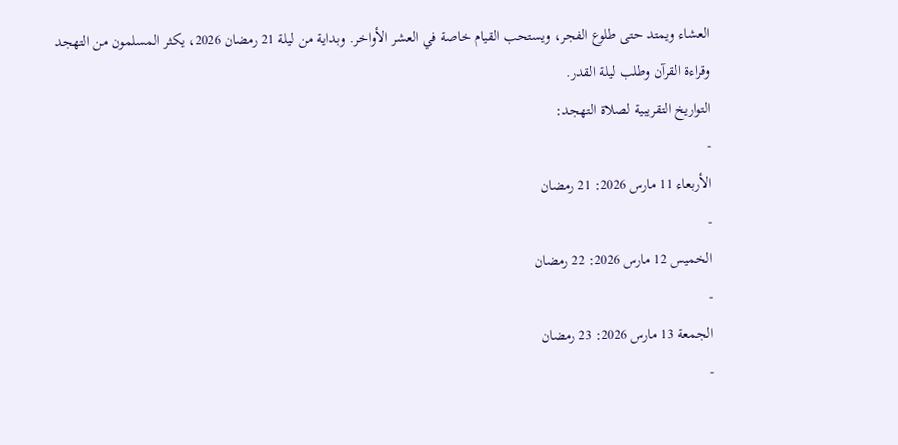العشاء ويمتد حتى طلوع الفجر، ويستحب القيام خاصة في العشر الأواخر. وبداية من ليلة 21 رمضان 2026، يكثر المسلمون من التهجد وقراءة القرآن وطلب ليلة القدر.
التواريخ التقريبية لصلاة التهجد:
-
الأربعاء 11 مارس 2026: 21 رمضان
-
الخميس 12 مارس 2026: 22 رمضان
-
الجمعة 13 مارس 2026: 23 رمضان
-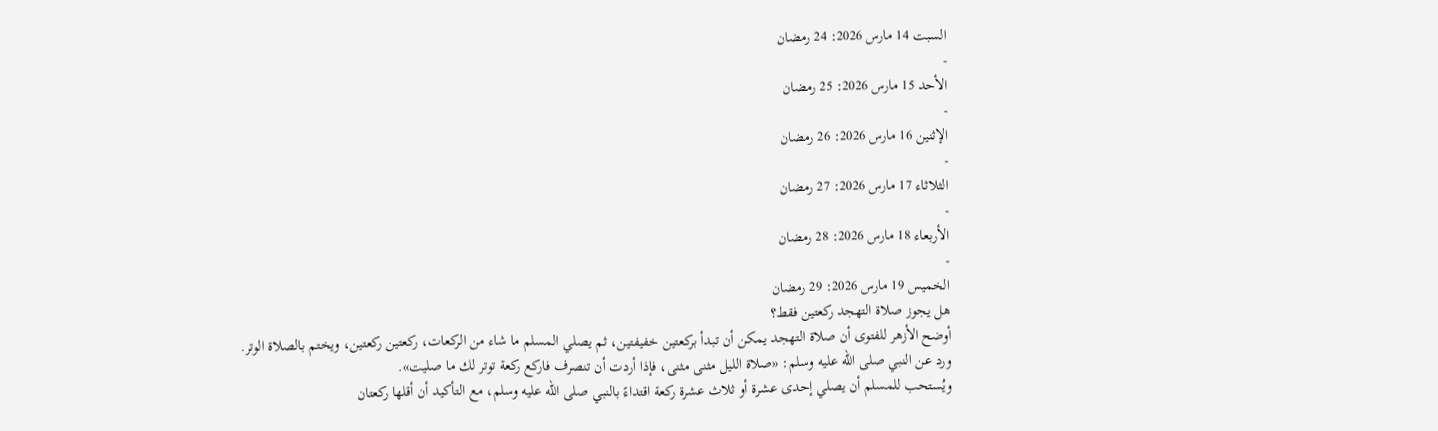السبت 14 مارس 2026: 24 رمضان
-
الأحد 15 مارس 2026: 25 رمضان
-
الإثنين 16 مارس 2026: 26 رمضان
-
الثلاثاء 17 مارس 2026: 27 رمضان
-
الأربعاء 18 مارس 2026: 28 رمضان
-
الخميس 19 مارس 2026: 29 رمضان
هل يجوز صلاة التهجد ركعتين فقط؟
أوضح الأزهر للفتوى أن صلاة التهجد يمكن أن تبدأ بركعتين خفيفتين، ثم يصلي المسلم ما شاء من الركعات، ركعتين ركعتين، ويختم بالصلاة الوتر.
ورد عن النبي صلى الله عليه وسلم: «صلاة الليل مثنى مثنى، فإذا أردت أن تنصرف فاركع ركعة توتر لك ما صليت».
ويُستحب للمسلم أن يصلي إحدى عشرة أو ثلاث عشرة ركعة اقتداءً بالنبي صلى الله عليه وسلم، مع التأكيد أن أقلها ركعتان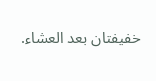خفيفتان بعد العشاء.